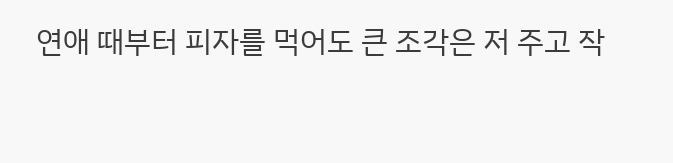연애 때부터 피자를 먹어도 큰 조각은 저 주고 작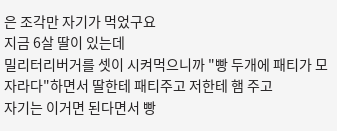은 조각만 자기가 먹었구요
지금 6살 딸이 있는데
밀리터리버거를 셋이 시켜먹으니까 "빵 두개에 패티가 모자라다"하면서 딸한테 패티주고 저한테 햄 주고
자기는 이거면 된다면서 빵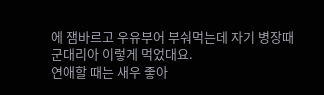에 잼바르고 우유부어 부숴먹는데 자기 병장때 군대리아 이렇게 먹었대요.
연애할 때는 새우 좋아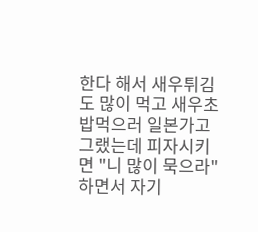한다 해서 새우튀김도 많이 먹고 새우초밥먹으러 일본가고 그랬는데 피자시키면 "니 많이 묵으라"하면서 자기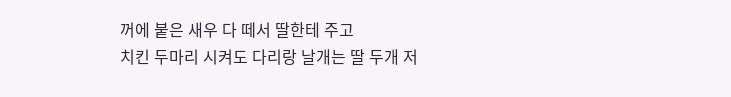꺼에 붙은 새우 다 떼서 딸한테 주고
치킨 두마리 시켜도 다리랑 날개는 딸 두개 저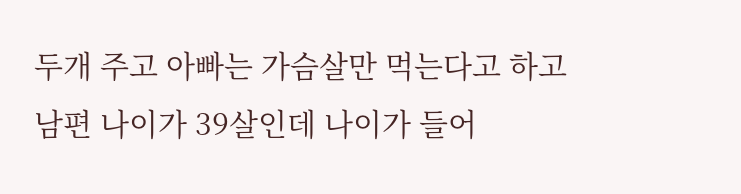두개 주고 아빠는 가슴살만 먹는다고 하고
남편 나이가 39살인데 나이가 들어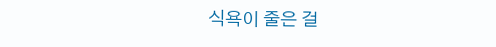식욕이 줄은 걸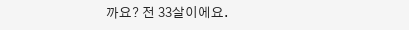까요? 전 33살이에요.